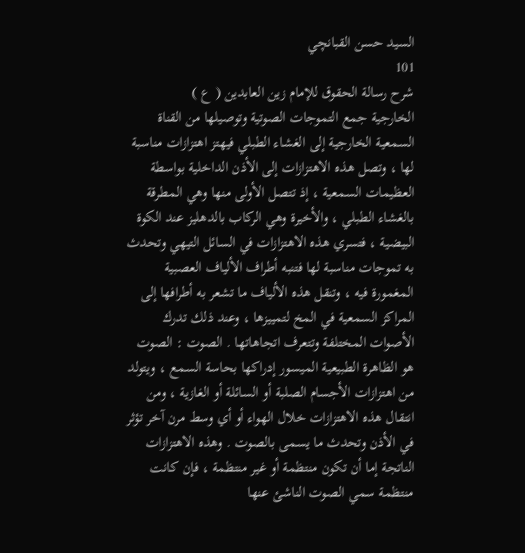السيد حسن القبانچي
101
شرح رسالة الحقوق للإمام زين العابدين ( ع )
الخارجية جمع التموجات الصوتية وتوصيلها من القناة السمعية الخارجية إلى الغشاء الطبلي فيهتز اهتزازات مناسبة لها ، وتصل هذه الاهتزازات إلى الأذن الداخلية بواسطة العظيمات السمعية ، إذ تتصل الأولى منها وهي المطرقة بالغشاء الطبلي ، والأخيرة وهي الركاب بالدهليز عند الكوة البيضية ، فتسري هذه الاهتزازات في السائل التيهي وتحدث به تموجات مناسبة لها فتنبه أطراف الألياف العصبية المغمورة فيه ، وتنقل هذه الألياف ما تشعر به أطرافها إلى المراكز السمعية في المخ لتمييزها ، وعند ذلك تدرك الأصوات المختلفة وتتعرف اتجاهاتها . الصوت : الصوت هو الظاهرة الطبيعية الميسور إدراكها بحاسة السمع ، ويتولد من اهتزازات الأجسام الصلبة أو السائلة أو الغازية ، ومن انتقال هذه الاهتزازات خلال الهواء أو أي وسط مرن آخر تؤثر في الأذن وتحدث ما يسمى بالصوت . وهذه الاهتزازات الناتجة إما أن تكون منتظمة أو غير منتظمة ، فإن كانت منتظمة سمي الصوت الناشئ عنها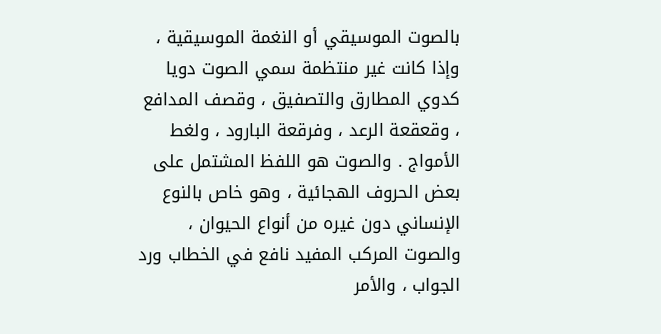بالصوت الموسيقي أو النغمة الموسيقية ، وإذا كانت غير منتظمة سمي الصوت دويا كدوي المطارق والتصفيق ، وقصف المدافع ، وقعقعة الرعد ، وفرقعة البارود ، ولغط الأمواج . والصوت هو اللفظ المشتمل على بعض الحروف الهجائية ، وهو خاص بالنوع الإنساني دون غيره من أنواع الحيوان ، والصوت المركب المفيد نافع في الخطاب ورد الجواب ، والأمر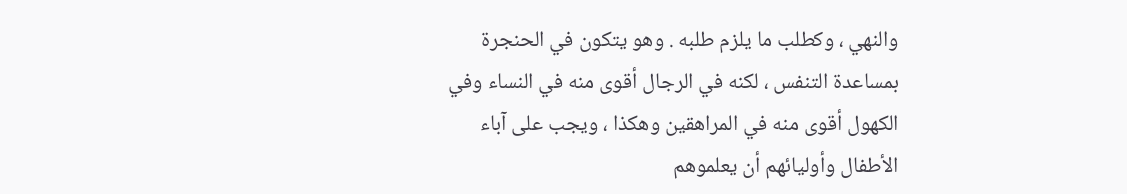والنهي ، وكطلب ما يلزم طلبه . وهو يتكون في الحنجرة بمساعدة التنفس ، لكنه في الرجال أقوى منه في النساء وفي الكهول أقوى منه في المراهقين وهكذا ، ويجب على آباء الأطفال وأوليائهم أن يعلموهم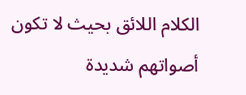الكلام اللائق بحيث لا تكون أصواتهم شديدة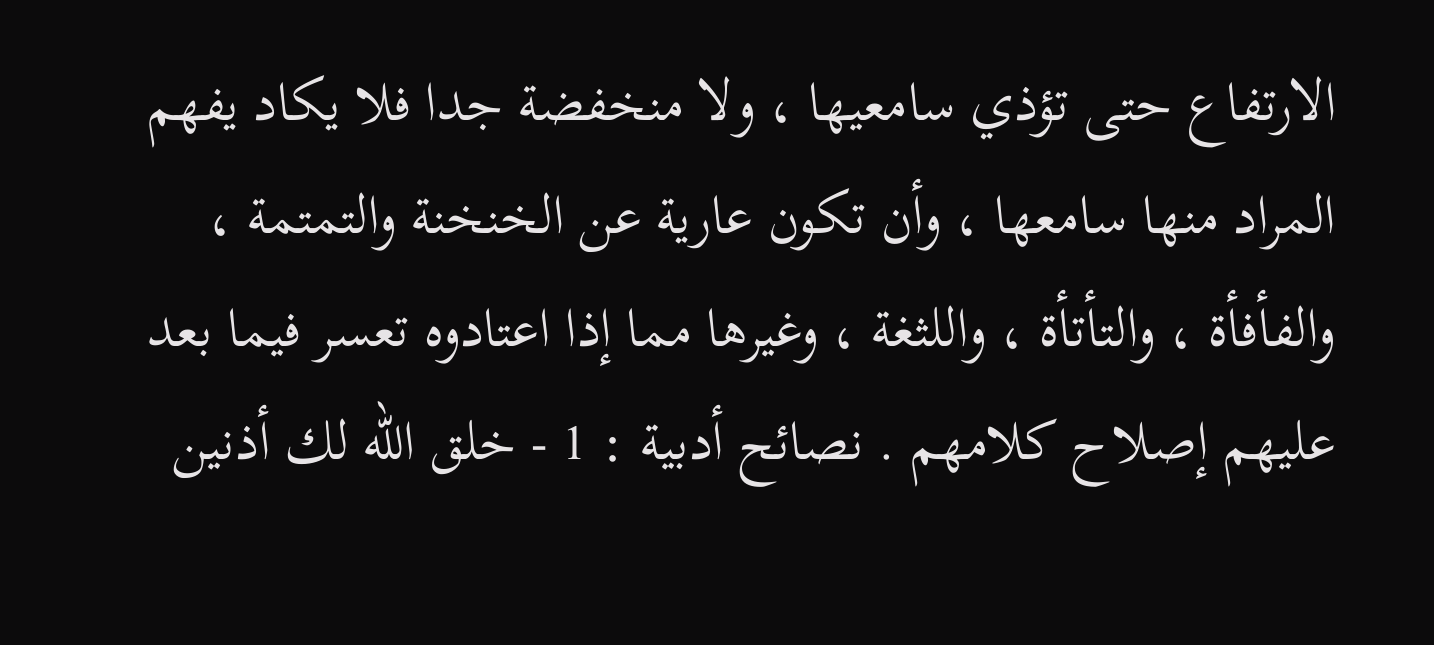الارتفاع حتى تؤذي سامعيها ، ولا منخفضة جدا فلا يكاد يفهم المراد منها سامعها ، وأن تكون عارية عن الخنخنة والتمتمة ، والفأفأة ، والتأتأة ، واللثغة ، وغيرها مما إذا اعتادوه تعسر فيما بعد عليهم إصلاح كلامهم . نصائح أدبية : 1 - خلق اللّه لك أذنين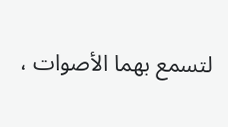لتسمع بهما الأصوات ،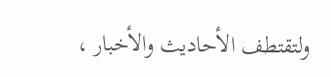ولتقتطف الأحاديث والأخبار ،